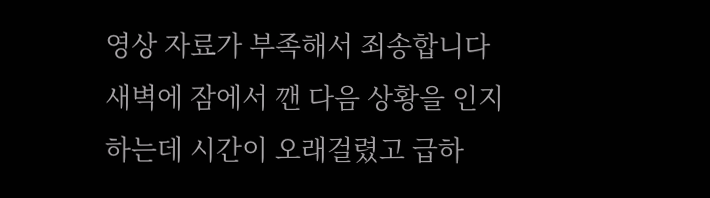영상 자료가 부족해서 죄송합니다
새벽에 잠에서 깬 다음 상황을 인지하는데 시간이 오래걸렸고 급하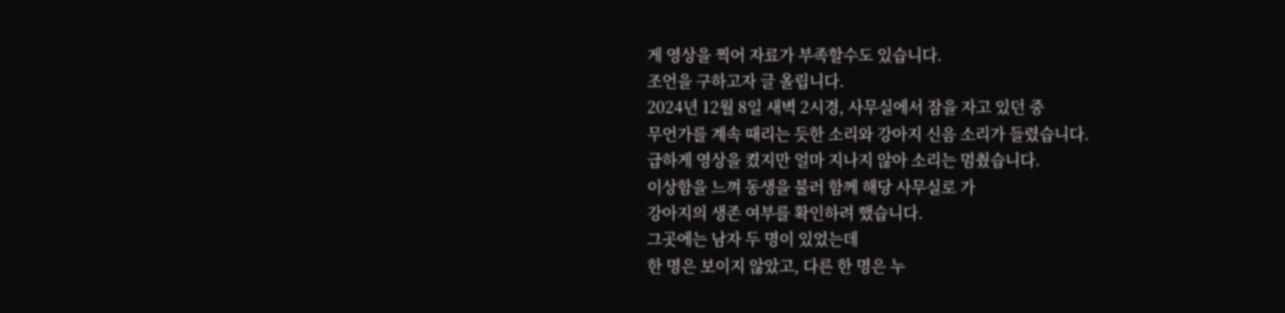게 영상을 찍어 자료가 부족할수도 있습니다.
조언을 구하고자 글 올립니다.
2024년 12월 8일 새벽 2시경, 사무실에서 잠을 자고 있던 중
무언가를 계속 때리는 듯한 소리와 강아지 신음 소리가 들렸습니다.
급하게 영상을 켰지만 얼마 지나지 않아 소리는 멈췄습니다.
이상함을 느껴 동생을 불러 함께 해당 사무실로 가
강아지의 생존 여부를 확인하려 했습니다.
그곳에는 남자 두 명이 있었는데
한 명은 보이지 않았고, 다른 한 명은 누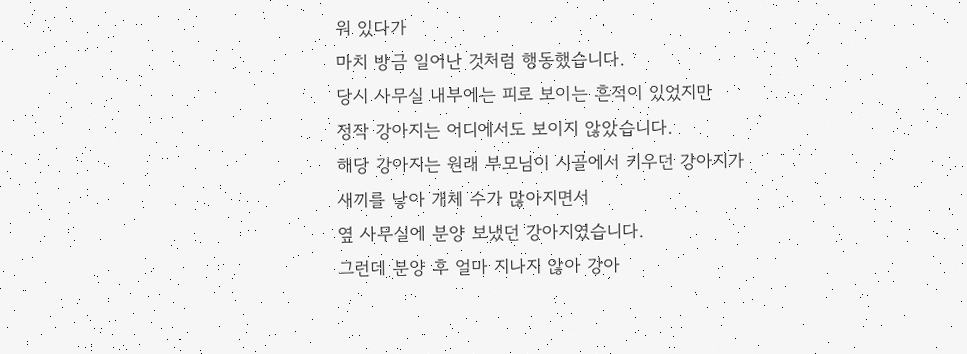워 있다가
마치 방금 일어난 것처럼 행동했습니다.
당시 사무실 내부에는 피로 보이는 흔적이 있었지만
정작 강아지는 어디에서도 보이지 않았습니다.
해당 강아지는 원래 부모님이 시골에서 키우던 강아지가
새끼를 낳아 개체 수가 많아지면서
옆 사무실에 분양 보냈던 강아지였습니다.
그런데 분양 후 얼마 지나지 않아 강아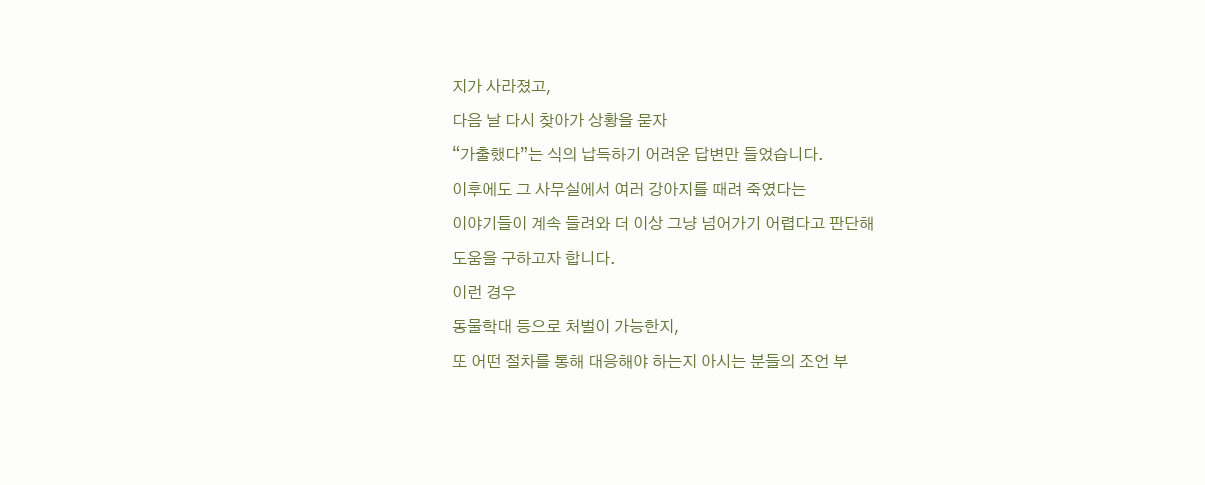지가 사라졌고,
다음 날 다시 찾아가 상황을 묻자
“가출했다”는 식의 납득하기 어려운 답변만 들었습니다.
이후에도 그 사무실에서 여러 강아지를 때려 죽였다는
이야기들이 계속 들려와 더 이상 그냥 넘어가기 어렵다고 판단해
도움을 구하고자 합니다.
이런 경우
동물학대 등으로 처벌이 가능한지,
또 어떤 절차를 통해 대응해야 하는지 아시는 분들의 조언 부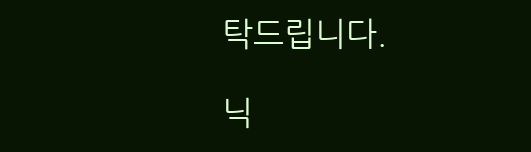탁드립니다.

닉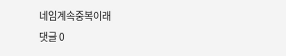네임계속중복이래
댓글 0